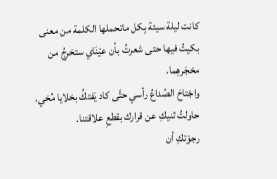كانت ليلة سيئة بِكل ماتحملها الكلمة من معنى
بكيتُ فيها حتى شعرتُ بأن عيْنَاي ستخرجُ من محْجَرهِما.
واجْتاحَ الصُداعُ رأسي حتَّى كاد يَفتكُ بخلايا مُخي.
حاولتُ ثنيكِ عن قرارك بقطعِ علاقتنا.
رجوْتكِ أن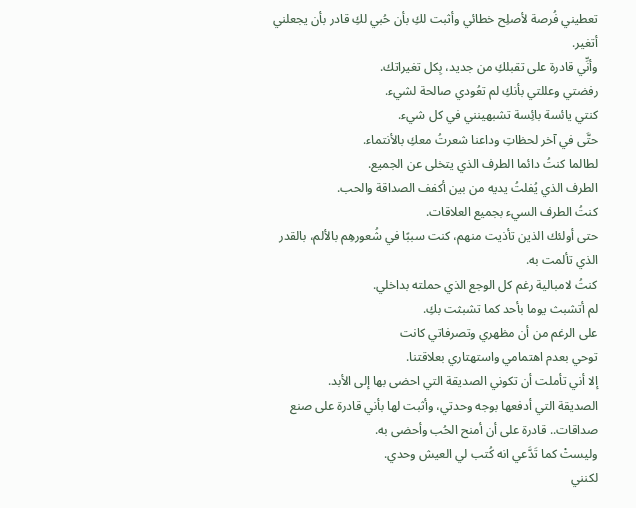تعطيني فُرصة لأصلِح خطائي وأثبت لكِ بأن حُبي لكِ قادر بأن يجعلني أتغير.
وأنِّي قادرة على تقبلكِ من جديد، بِكل تغيراتك.
رفضتي وعللتي بأنكِ لم تعُودي صالحة لشيء.
كنتي يائسة بائِسة تشبهينني في كل شيء.
حتَّى في آخر لحظاتِ وداعنا شعرتُ معكِ بالأنتماء.
لطالما كنتُ دائما الطرف الذي يتخلى عن الجميع.
الطرف الذي يُفلتُ يديه من بين أكفف الصداقة والحب.
كنتُ الطرف السيء بجميع العلاقات.
حتى أولئك الذين تأذيت منهم، كنت سببًا في شُعورهِم بالألم، بالقدر الذي تألمت به.
كنتُ لامبالية رغم كل الوجع الذي حملته بداخلي.
لم أتشبث يوما بأحد كما تشبثت بكِ.
على الرغم من أن مظهري وتصرفاتي كانت
توحي بعدم اهتمامي واستهتاري بعلاقتنا.
إلا أني تأملت أن تكوني الصديقة التي احضى بها إلى الأبد.
الصديقة التي أدفعها بوجه وحدتي، وأثبت لها بأني قادرة على صنع صداقات.. قادرة على أن أمنح الحُب وأحضى به.
وليستْ كما تَدَّعي انه كُتب لي العيش وحدي.
لكنني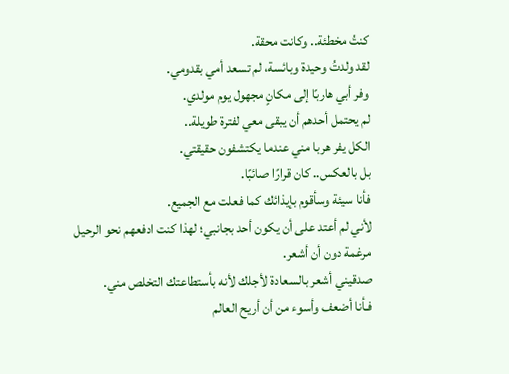كنتُ مخطئة.. وكانت محقة.
لقد ولدتُ وحيدة وبائسة، لم تسعد أمي بقدومي.
وفر أبي هاربًا إلى مكانٍ مجهول يوم مولدي.
لم يحتمل أحدهم أن يبقى معي لفترة طويلة..
الكل يفر هربا مني عندما يكتشفون حقيقتي.
بل بالعكس.. كان قرارًا صائبًا.
فأنا سيئة وسأقوم بإيذائك كما فعلت مع الجميع.
لأني لم أعتد على أن يكون أحد بجانبي؛ لهذا كنت ادفعهم نحو الرحيل مرغمة دون أن أشعر.
صدقيني أشعر بالسعادة لأجلك لأنه بأستطاعتك التخلص مني.
فـأنا أضعف وأسوء من أن أريح العالم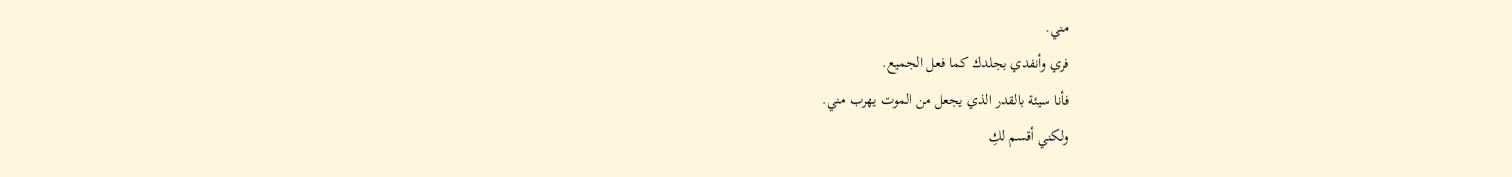مني.
فري وأنفدي بجلدك كما فعل الجميع.
فأنا سيئة بالقدر الذي يجعل من الموت يهرب مني.
ولكني أقسم لكِ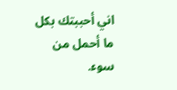اني أحببتك بكل ما أحمل من سوء.